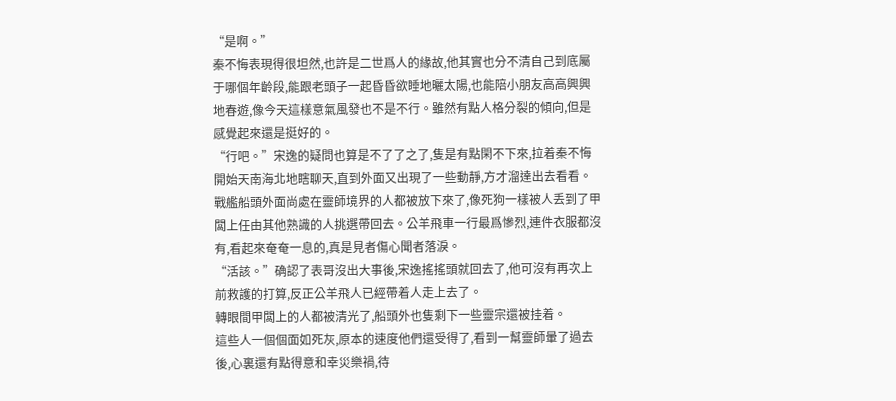“是啊。”
秦不悔表現得很坦然,也許是二世爲人的緣故,他其實也分不清自己到底屬于哪個年齡段,能跟老頭子一起昏昏欲睡地曬太陽,也能陪小朋友高高興興地春遊,像今天這樣意氣風發也不是不行。雖然有點人格分裂的傾向,但是感覺起來還是挺好的。
“行吧。”宋逸的疑問也算是不了了之了,隻是有點閑不下來,拉着秦不悔開始天南海北地瞎聊天,直到外面又出現了一些動靜,方才溜達出去看看。
戰艦船頭外面尚處在靈師境界的人都被放下來了,像死狗一樣被人丢到了甲闆上任由其他熟識的人挑選帶回去。公羊飛車一行最爲慘烈,連件衣服都沒有,看起來奄奄一息的,真是見者傷心聞者落淚。
“活該。”确認了表哥沒出大事後,宋逸搖搖頭就回去了,他可沒有再次上前救護的打算,反正公羊飛人已經帶着人走上去了。
轉眼間甲闆上的人都被清光了,船頭外也隻剩下一些靈宗還被挂着。
這些人一個個面如死灰,原本的速度他們還受得了,看到一幫靈師暈了過去後,心裏還有點得意和幸災樂禍,待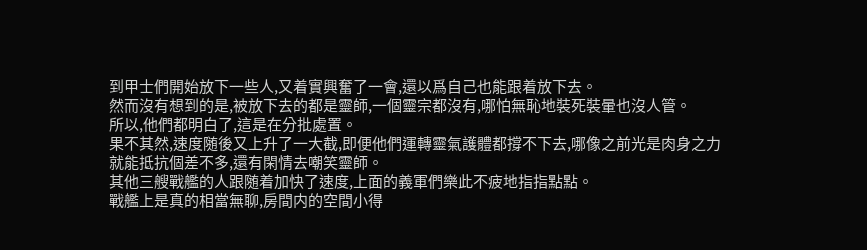到甲士們開始放下一些人,又着實興奮了一會,還以爲自己也能跟着放下去。
然而沒有想到的是,被放下去的都是靈師,一個靈宗都沒有,哪怕無恥地裝死裝暈也沒人管。
所以,他們都明白了,這是在分批處置。
果不其然,速度随後又上升了一大截,即便他們運轉靈氣護體都撐不下去,哪像之前光是肉身之力就能抵抗個差不多,還有閑情去嘲笑靈師。
其他三艘戰艦的人跟随着加快了速度,上面的義軍們樂此不疲地指指點點。
戰艦上是真的相當無聊,房間内的空間小得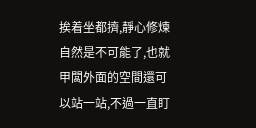挨着坐都擠,靜心修煉自然是不可能了,也就甲闆外面的空間還可以站一站,不過一直盯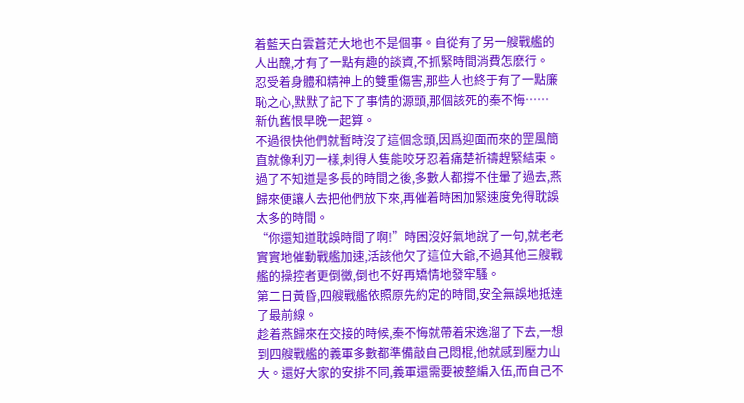着藍天白雲蒼茫大地也不是個事。自從有了另一艘戰艦的人出醜,才有了一點有趣的談資,不抓緊時間消費怎麽行。
忍受着身體和精神上的雙重傷害,那些人也終于有了一點廉恥之心,默默了記下了事情的源頭,那個該死的秦不悔……
新仇舊恨早晚一起算。
不過很快他們就暫時沒了這個念頭,因爲迎面而來的罡風簡直就像利刃一樣,刺得人隻能咬牙忍着痛楚祈禱趕緊結束。
過了不知道是多長的時間之後,多數人都撐不住暈了過去,燕歸來便讓人去把他們放下來,再催着時困加緊速度免得耽誤太多的時間。
“你還知道耽誤時間了啊!”時困沒好氣地說了一句,就老老實實地催動戰艦加速,活該他欠了這位大爺,不過其他三艘戰艦的操控者更倒黴,倒也不好再矯情地發牢騷。
第二日黃昏,四艘戰艦依照原先約定的時間,安全無誤地抵達了最前線。
趁着燕歸來在交接的時候,秦不悔就帶着宋逸溜了下去,一想到四艘戰艦的義軍多數都準備敲自己悶棍,他就感到壓力山大。還好大家的安排不同,義軍還需要被整編入伍,而自己不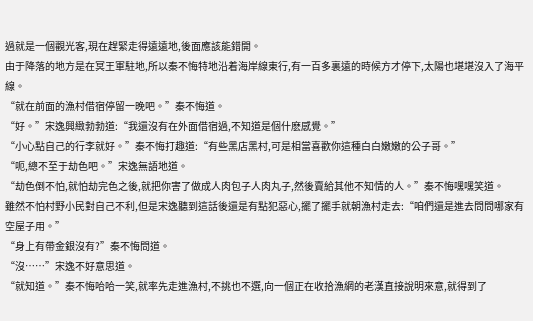過就是一個觀光客,現在趕緊走得遠遠地,後面應該能錯開。
由于降落的地方是在冥王軍駐地,所以秦不悔特地沿着海岸線東行,有一百多裏遠的時候方才停下,太陽也堪堪沒入了海平線。
“就在前面的漁村借宿停留一晚吧。”秦不悔道。
“好。”宋逸興緻勃勃道:“我還沒有在外面借宿過,不知道是個什麽感覺。”
“小心點自己的行李就好。”秦不悔打趣道:“有些黑店黑村,可是相當喜歡你這種白白嫩嫩的公子哥。”
“呃,總不至于劫色吧。”宋逸無語地道。
“劫色倒不怕,就怕劫完色之後,就把你害了做成人肉包子人肉丸子,然後賣給其他不知情的人。”秦不悔嘿嘿笑道。
雖然不怕村野小民對自己不利,但是宋逸聽到這話後還是有點犯惡心,擺了擺手就朝漁村走去:“咱們還是進去問問哪家有空屋子用。”
“身上有帶金銀沒有?”秦不悔問道。
“沒……”宋逸不好意思道。
“就知道。”秦不悔哈哈一笑,就率先走進漁村,不挑也不選,向一個正在收拾漁網的老漢直接說明來意,就得到了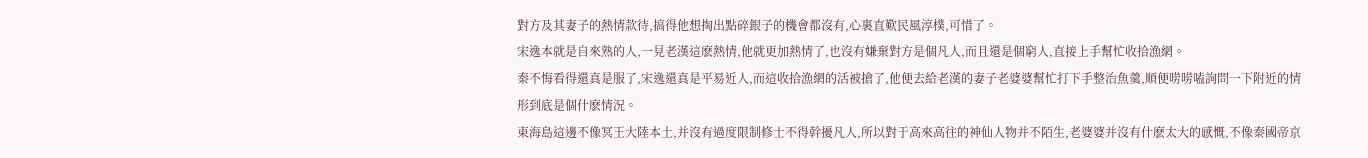對方及其妻子的熱情款待,搞得他想掏出點碎銀子的機會都沒有,心裏直歎民風淳樸,可惜了。
宋逸本就是自來熟的人,一見老漢這麽熱情,他就更加熱情了,也沒有嫌棄對方是個凡人,而且還是個窮人,直接上手幫忙收拾漁網。
秦不悔看得還真是服了,宋逸還真是平易近人,而這收拾漁網的活被搶了,他便去給老漢的妻子老婆婆幫忙打下手整治魚羹,順便唠唠嗑詢問一下附近的情形到底是個什麽情況。
東海島這邊不像冥王大陸本土,并沒有過度限制修士不得幹擾凡人,所以對于高來高往的神仙人物并不陌生,老婆婆并沒有什麽太大的感慨,不像秦國帝京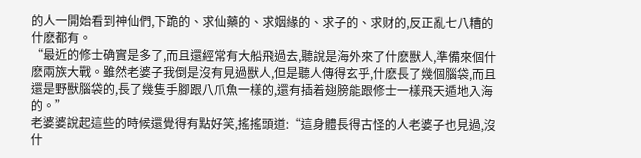的人一開始看到神仙們,下跪的、求仙藥的、求姻緣的、求子的、求财的,反正亂七八糟的什麽都有。
“最近的修士确實是多了,而且還經常有大船飛過去,聽說是海外來了什麽獸人,準備來個什麽兩族大戰。雖然老婆子我倒是沒有見過獸人,但是聽人傳得玄乎,什麽長了幾個腦袋,而且還是野獸腦袋的,長了幾隻手腳跟八爪魚一樣的,還有插着翅膀能跟修士一樣飛天遁地入海的。”
老婆婆說起這些的時候還覺得有點好笑,搖搖頭道:“這身體長得古怪的人老婆子也見過,沒什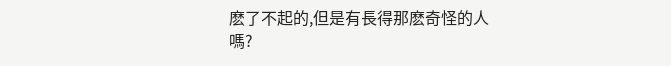麽了不起的,但是有長得那麽奇怪的人嗎?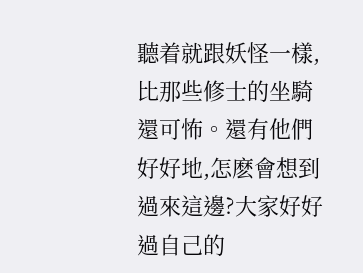聽着就跟妖怪一樣,比那些修士的坐騎還可怖。還有他們好好地,怎麽會想到過來這邊?大家好好過自己的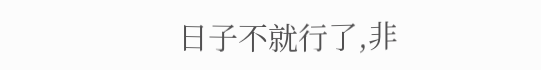日子不就行了,非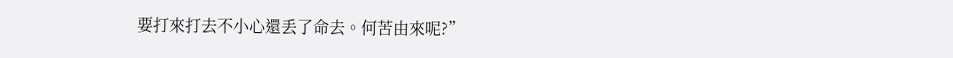要打來打去不小心還丢了命去。何苦由來呢?”